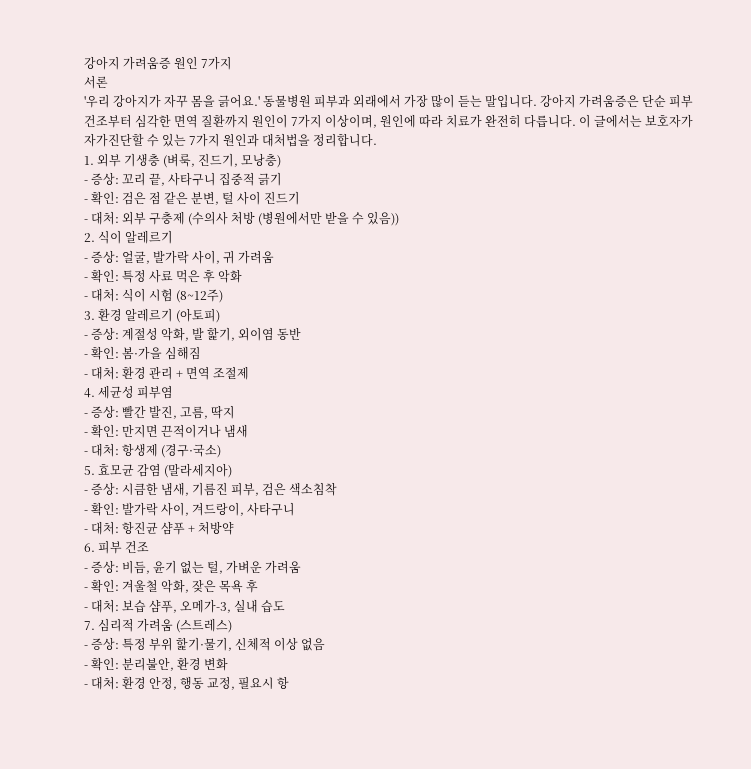강아지 가려움증 원인 7가지
서론
'우리 강아지가 자꾸 몸을 긁어요.' 동물병원 피부과 외래에서 가장 많이 듣는 말입니다. 강아지 가려움증은 단순 피부 건조부터 심각한 면역 질환까지 원인이 7가지 이상이며, 원인에 따라 치료가 완전히 다릅니다. 이 글에서는 보호자가 자가진단할 수 있는 7가지 원인과 대처법을 정리합니다.
1. 외부 기생충 (벼룩, 진드기, 모낭충)
- 증상: 꼬리 끝, 사타구니 집중적 긁기
- 확인: 검은 점 같은 분변, 털 사이 진드기
- 대처: 외부 구충제 (수의사 처방 (병원에서만 받을 수 있음))
2. 식이 알레르기
- 증상: 얼굴, 발가락 사이, 귀 가려움
- 확인: 특정 사료 먹은 후 악화
- 대처: 식이 시험 (8~12주)
3. 환경 알레르기 (아토피)
- 증상: 계절성 악화, 발 핥기, 외이염 동반
- 확인: 봄·가을 심해짐
- 대처: 환경 관리 + 면역 조절제
4. 세균성 피부염
- 증상: 빨간 발진, 고름, 딱지
- 확인: 만지면 끈적이거나 냄새
- 대처: 항생제 (경구·국소)
5. 효모균 감염 (말라세지아)
- 증상: 시큼한 냄새, 기름진 피부, 검은 색소침착
- 확인: 발가락 사이, 겨드랑이, 사타구니
- 대처: 항진균 샴푸 + 처방약
6. 피부 건조
- 증상: 비듬, 윤기 없는 털, 가벼운 가려움
- 확인: 겨울철 악화, 잦은 목욕 후
- 대처: 보습 샴푸, 오메가-3, 실내 습도
7. 심리적 가려움 (스트레스)
- 증상: 특정 부위 핥기·물기, 신체적 이상 없음
- 확인: 분리불안, 환경 변화
- 대처: 환경 안정, 행동 교정, 필요시 항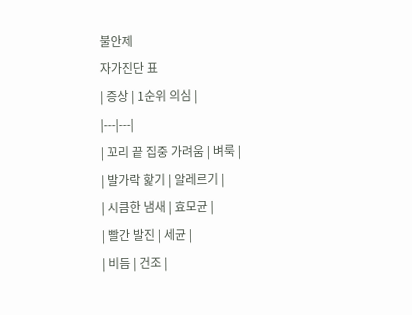불안제
자가진단 표
| 증상 | 1순위 의심 |
|---|---|
| 꼬리 끝 집중 가려움 | 벼룩 |
| 발가락 핥기 | 알레르기 |
| 시큼한 냄새 | 효모균 |
| 빨간 발진 | 세균 |
| 비듬 | 건조 |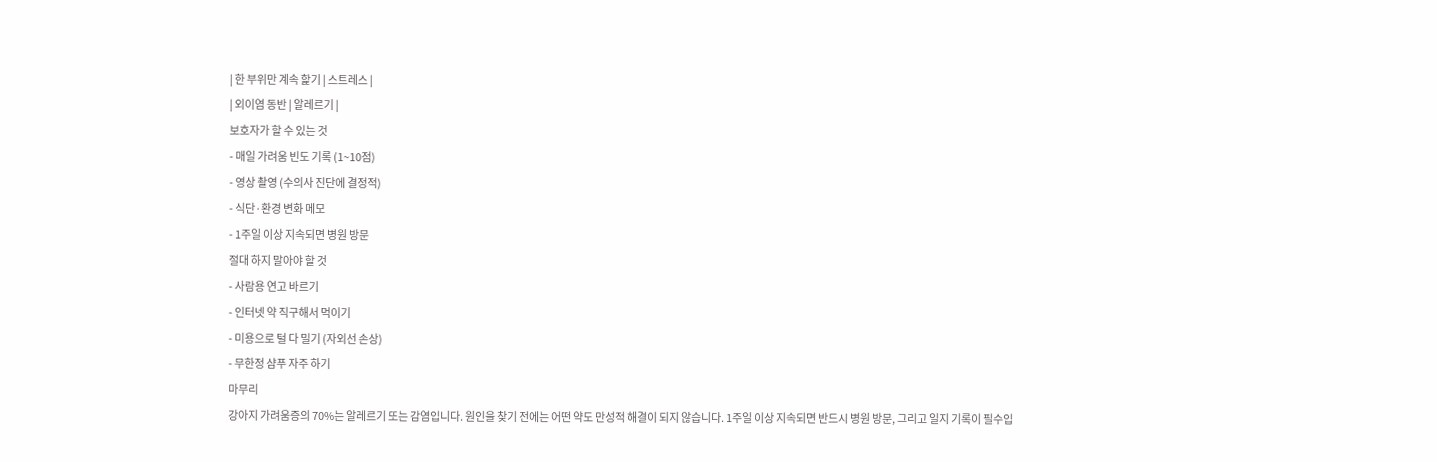| 한 부위만 계속 핥기 | 스트레스 |
| 외이염 동반 | 알레르기 |
보호자가 할 수 있는 것
- 매일 가려움 빈도 기록 (1~10점)
- 영상 촬영 (수의사 진단에 결정적)
- 식단·환경 변화 메모
- 1주일 이상 지속되면 병원 방문
절대 하지 말아야 할 것
- 사람용 연고 바르기
- 인터넷 약 직구해서 먹이기
- 미용으로 털 다 밀기 (자외선 손상)
- 무한정 샴푸 자주 하기
마무리
강아지 가려움증의 70%는 알레르기 또는 감염입니다. 원인을 찾기 전에는 어떤 약도 만성적 해결이 되지 않습니다. 1주일 이상 지속되면 반드시 병원 방문, 그리고 일지 기록이 필수입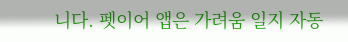니다. 펫이어 앱은 가려움 일지 자동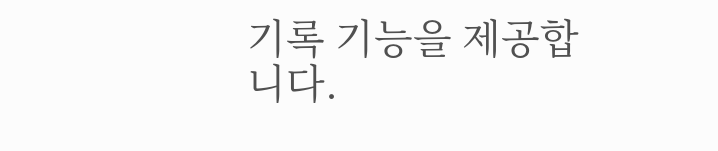기록 기능을 제공합니다.